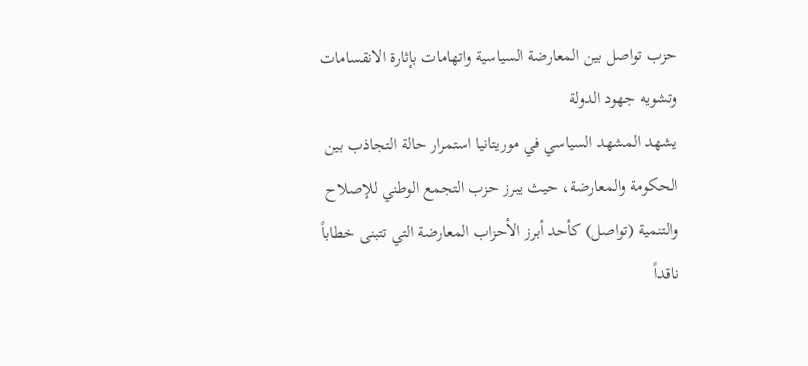حزب تواصل بين المعارضة السياسية واتهامات بإثارة الانقسامات وتشويه جهود الدولة
يشهد المشهد السياسي في موريتانيا استمرار حالة التجاذب بين الحكومة والمعارضة، حيث يبرز حزب التجمع الوطني للإصلاح والتنمية (تواصل) كأحد أبرز الأحزاب المعارضة التي تتبنى خطاباً ناقداً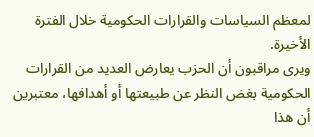لمعظم السياسات والقرارات الحكومية خلال الفترة الأخيرة.
ويرى مراقبون أن الحزب يعارض العديد من القرارات الحكومية بغض النظر عن طبيعتها أو أهدافها، معتبرين أن هذا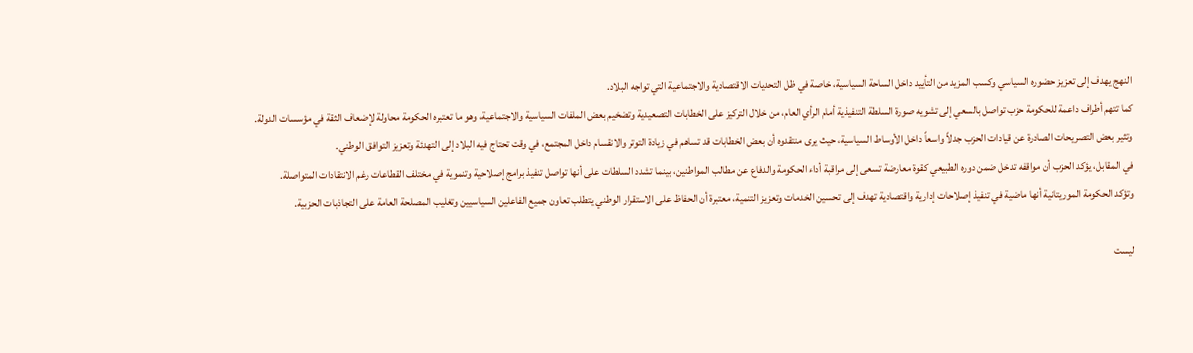النهج يهدف إلى تعزيز حضوره السياسي وكسب المزيد من التأييد داخل الساحة السياسية، خاصة في ظل التحديات الاقتصادية والاجتماعية التي تواجه البلاد.
كما تتهم أطراف داعمة للحكومة حزب تواصل بالسعي إلى تشويه صورة السلطة التنفيذية أمام الرأي العام، من خلال التركيز على الخطابات التصعيدية وتضخيم بعض الملفات السياسية والاجتماعية، وهو ما تعتبره الحكومة محاولة لإضعاف الثقة في مؤسسات الدولة.
وتثير بعض التصريحات الصادرة عن قيادات الحزب جدلاً واسعاً داخل الأوساط السياسية، حيث يرى منتقدوه أن بعض الخطابات قد تساهم في زيادة التوتر والانقسام داخل المجتمع، في وقت تحتاج فيه البلاد إلى التهدئة وتعزيز التوافق الوطني.
في المقابل، يؤكد الحزب أن مواقفه تدخل ضمن دوره الطبيعي كقوة معارضة تسعى إلى مراقبة أداء الحكومة والدفاع عن مطالب المواطنين، بينما تشدد السلطات على أنها تواصل تنفيذ برامج إصلاحية وتنموية في مختلف القطاعات رغم الانتقادات المتواصلة.
وتؤكد الحكومة الموريتانية أنها ماضية في تنفيذ إصلاحات إدارية واقتصادية تهدف إلى تحسين الخدمات وتعزيز التنمية، معتبرة أن الحفاظ على الاستقرار الوطني يتطلب تعاون جميع الفاعلين السياسيين وتغليب المصلحة العامة على التجاذبات الحزبية.

ليست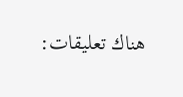هناك تعليقات: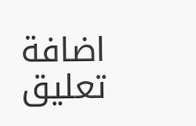اضافة تعليق